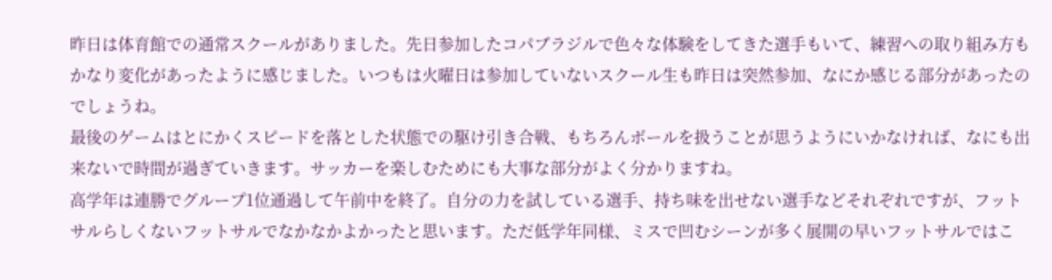昨日は体育館での通常スクールがありました。先日参加したコパブラジルで色々な体験をしてきた選手もいて、練習への取り組み方もかなり変化があったように感じました。いつもは火曜日は参加していないスクール生も昨日は突然参加、なにか感じる部分があったのでしょうね。
最後のゲームはとにかくスピードを落とした状態での駆け引き合戦、もちろんボールを扱うことが思うようにいかなければ、なにも出来ないで時間が過ぎていきます。サッカーを楽しむためにも大事な部分がよく分かりますね。
高学年は連勝でグループ1位通過して午前中を終了。自分の力を試している選手、持ち味を出せない選手などそれぞれですが、フットサルらしくないフットサルでなかなかよかったと思います。ただ低学年同様、ミスで凹むシーンが多く展開の早いフットサルではこ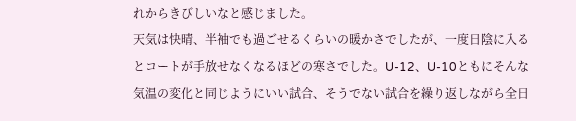れからきびしいなと感じました。
天気は快晴、半袖でも過ごせるくらいの暖かさでしたが、一度日陰に入るとコートが手放せなくなるほどの寒さでした。U-12、U-10ともにそんな気温の変化と同じようにいい試合、そうでない試合を繰り返しながら全日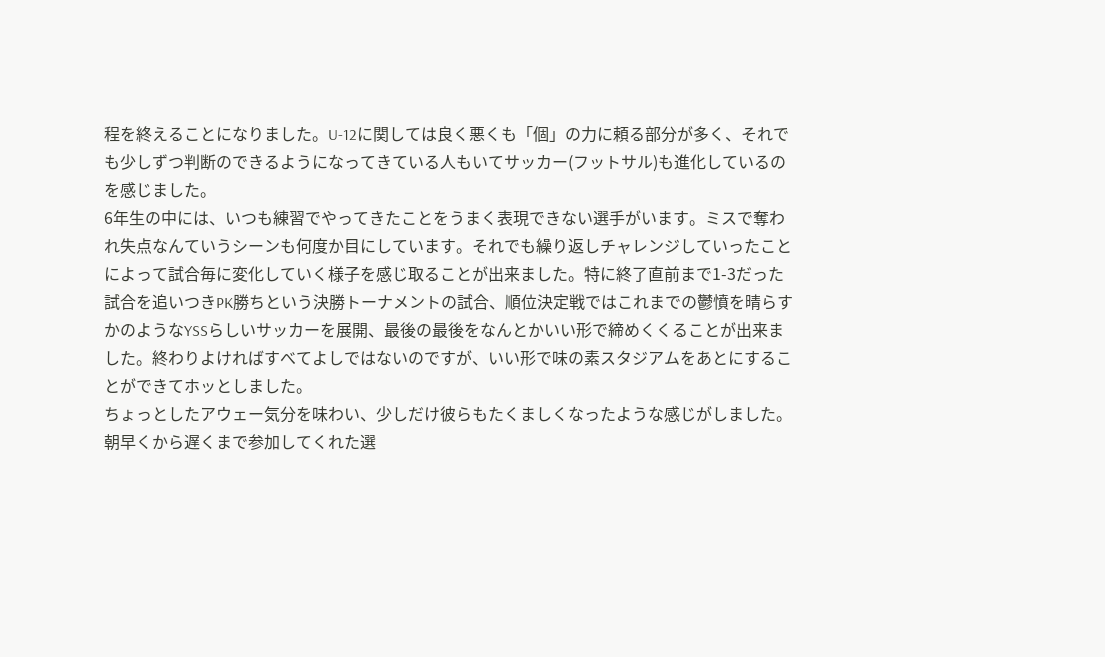程を終えることになりました。U-12に関しては良く悪くも「個」の力に頼る部分が多く、それでも少しずつ判断のできるようになってきている人もいてサッカー(フットサル)も進化しているのを感じました。
6年生の中には、いつも練習でやってきたことをうまく表現できない選手がいます。ミスで奪われ失点なんていうシーンも何度か目にしています。それでも繰り返しチャレンジしていったことによって試合毎に変化していく様子を感じ取ることが出来ました。特に終了直前まで1-3だった試合を追いつきPK勝ちという決勝トーナメントの試合、順位決定戦ではこれまでの鬱憤を晴らすかのようなYSSらしいサッカーを展開、最後の最後をなんとかいい形で締めくくることが出来ました。終わりよければすべてよしではないのですが、いい形で味の素スタジアムをあとにすることができてホッとしました。
ちょっとしたアウェー気分を味わい、少しだけ彼らもたくましくなったような感じがしました。朝早くから遅くまで参加してくれた選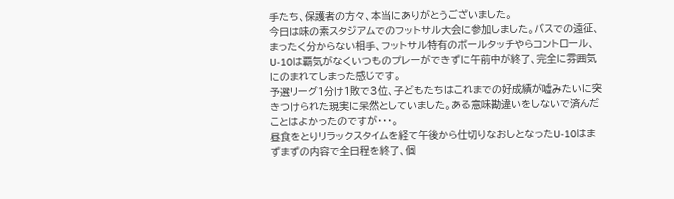手たち、保護者の方々、本当にありがとうございました。
今日は味の素スタジアムでのフットサル大会に参加しました。バスでの遠征、まったく分からない相手、フットサル特有のボールタッチやらコントロール、U-10は覇気がなくいつものプレーができずに午前中が終了、完全に雰囲気にのまれてしまった感じです。
予選リーグ1分け1敗で3位、子どもたちはこれまでの好成績が嘘みたいに突きつけられた現実に呆然としていました。ある意味勘違いをしないで済んだことはよかったのですが・・・。
昼食をとりリラックスタイムを経て午後から仕切りなおしとなったU-10はまずまずの内容で全日程を終了、個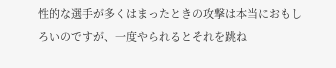性的な選手が多くはまったときの攻撃は本当におもしろいのですが、一度やられるとそれを跳ね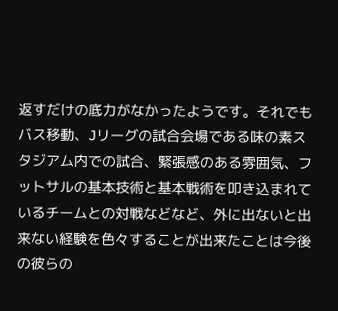返すだけの底力がなかったようです。それでもバス移動、Jリーグの試合会場である味の素スタジアム内での試合、緊張感のある雰囲気、フットサルの基本技術と基本戦術を叩き込まれているチームとの対戦などなど、外に出ないと出来ない経験を色々することが出来たことは今後の彼らの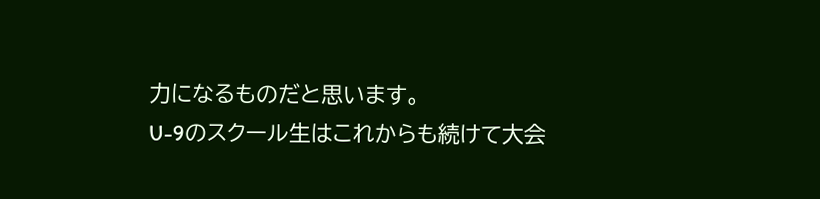力になるものだと思います。
U-9のスクール生はこれからも続けて大会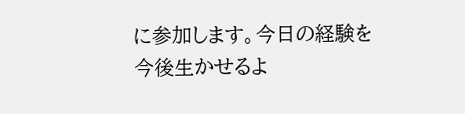に参加します。今日の経験を今後生かせるよ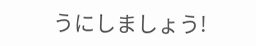うにしましょう!